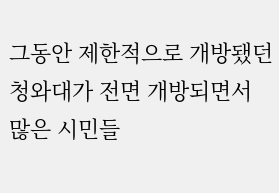그동안 제한적으로 개방됐던 청와대가 전면 개방되면서 많은 시민들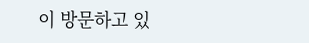이 방문하고 있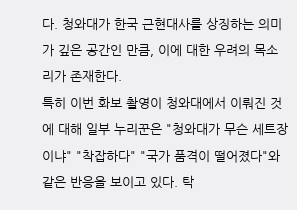다. 청와대가 한국 근현대사를 상징하는 의미가 깊은 공간인 만큼, 이에 대한 우려의 목소리가 존재한다.
특히 이번 화보 촬영이 청와대에서 이뤄진 것에 대해 일부 누리꾼은 "청와대가 무슨 세트장이냐" "착잡하다" "국가 품격이 떨어졌다"와 같은 반응을 보이고 있다. 탁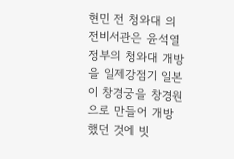현민 전 청와대 의전비서관은 윤석열 정부의 청와대 개방을 일제강점기 일본이 창경궁을 창경원으로 만들어 개방했던 것에 빗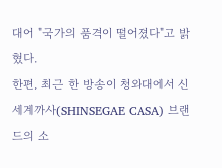대어 "국가의 품격이 떨어졌다"고 밝혔다.
한편, 최근 한 방송이 청와대에서 신세계까사(SHINSEGAE CASA) 브랜드의 소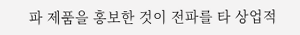파 제품을 홍보한 것이 전파를 타 상업적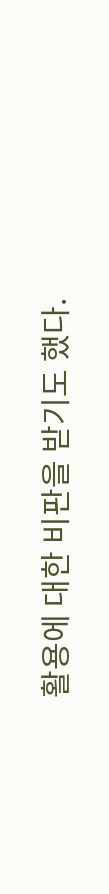활용에 대한 비판을 받기도 했다.